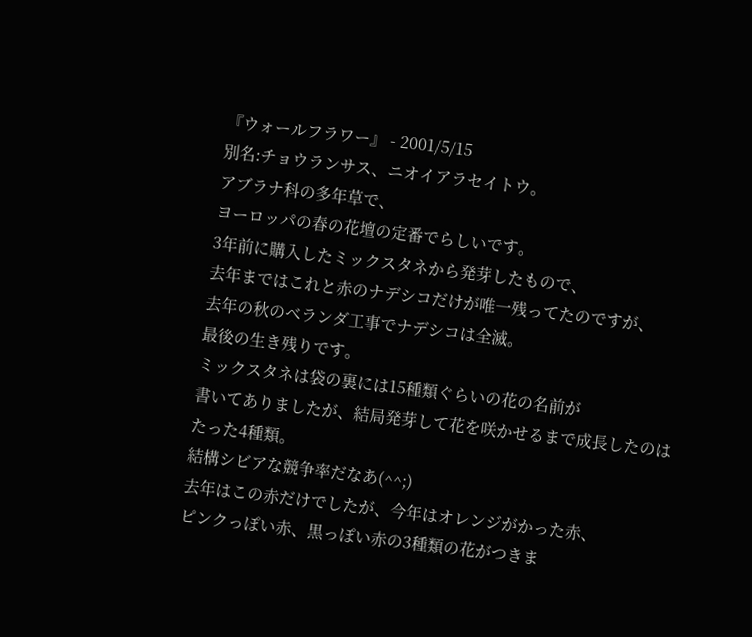『ウォールフラワー』 - 2001/5/15
別名:チョウランサス、ニオイアラセイトウ。
アブラナ科の多年草で、
ヨーロッパの春の花壇の定番でらしいです。
3年前に購入したミックスタネから発芽したもので、
去年まではこれと赤のナデシコだけが唯一残ってたのですが、
去年の秋のベランダ工事でナデシコは全滅。
最後の生き残りです。
ミックスタネは袋の裏には15種類ぐらいの花の名前が
書いてありましたが、結局発芽して花を咲かせるまで成長したのは
たった4種類。
結構シビアな競争率だなあ(^^;)
去年はこの赤だけでしたが、今年はオレンジがかった赤、
ピンクっぽい赤、黒っぽい赤の3種類の花がつきま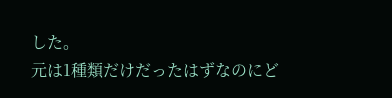した。
元は1種類だけだったはずなのにど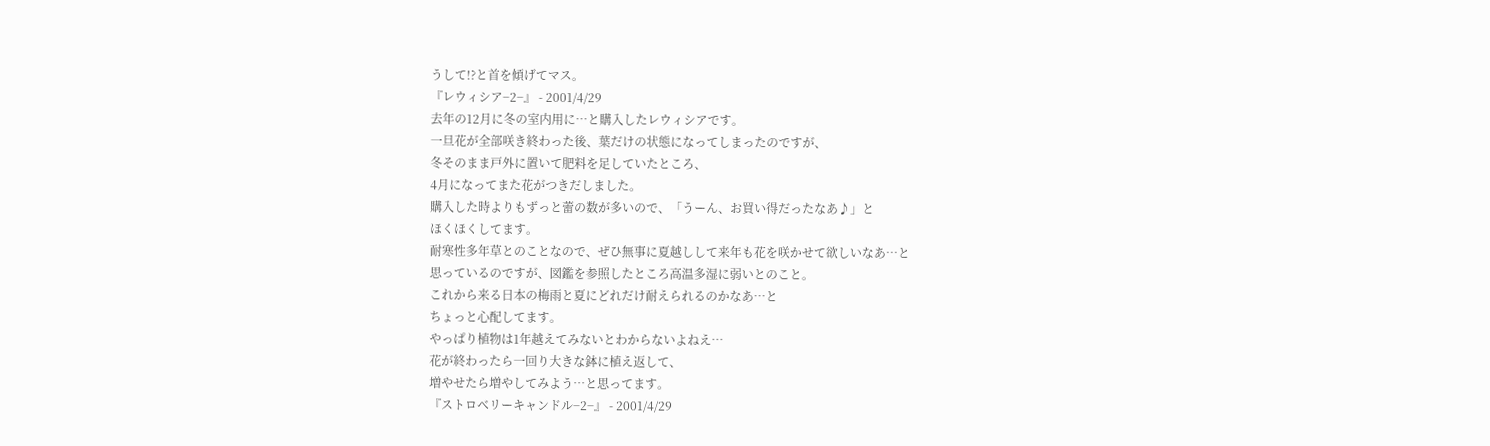うして!?と首を傾げてマス。
『レウィシア−2−』 - 2001/4/29
去年の12月に冬の室内用に…と購入したレウィシアです。
一旦花が全部咲き終わった後、葉だけの状態になってしまったのですが、
冬そのまま戸外に置いて肥料を足していたところ、
4月になってまた花がつきだしました。
購入した時よりもずっと蕾の数が多いので、「うーん、お買い得だったなあ♪」と
ほくほくしてます。
耐寒性多年草とのことなので、ぜひ無事に夏越しして来年も花を咲かせて欲しいなあ…と
思っているのですが、図鑑を参照したところ高温多湿に弱いとのこと。
これから来る日本の梅雨と夏にどれだけ耐えられるのかなあ…と
ちょっと心配してます。
やっぱり植物は1年越えてみないとわからないよねえ…
花が終わったら一回り大きな鉢に植え返して、
増やせたら増やしてみよう…と思ってます。
『ストロベリーキャンドル−2−』 - 2001/4/29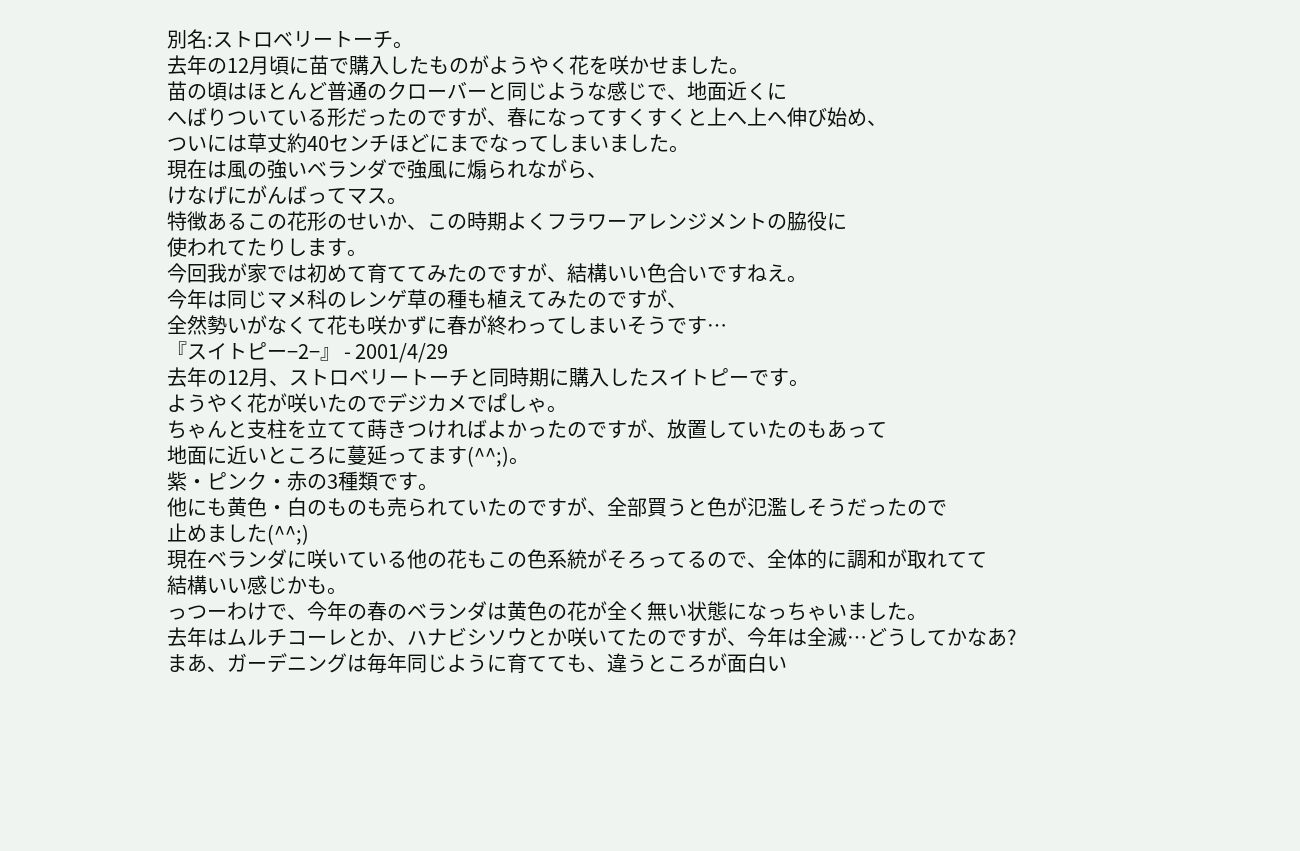別名:ストロベリートーチ。
去年の12月頃に苗で購入したものがようやく花を咲かせました。
苗の頃はほとんど普通のクローバーと同じような感じで、地面近くに
へばりついている形だったのですが、春になってすくすくと上へ上へ伸び始め、
ついには草丈約40センチほどにまでなってしまいました。
現在は風の強いベランダで強風に煽られながら、
けなげにがんばってマス。
特徴あるこの花形のせいか、この時期よくフラワーアレンジメントの脇役に
使われてたりします。
今回我が家では初めて育ててみたのですが、結構いい色合いですねえ。
今年は同じマメ科のレンゲ草の種も植えてみたのですが、
全然勢いがなくて花も咲かずに春が終わってしまいそうです…
『スイトピー−2−』 - 2001/4/29
去年の12月、ストロベリートーチと同時期に購入したスイトピーです。
ようやく花が咲いたのでデジカメでぱしゃ。
ちゃんと支柱を立てて蒔きつければよかったのですが、放置していたのもあって
地面に近いところに蔓延ってます(^^;)。
紫・ピンク・赤の3種類です。
他にも黄色・白のものも売られていたのですが、全部買うと色が氾濫しそうだったので
止めました(^^;)
現在ベランダに咲いている他の花もこの色系統がそろってるので、全体的に調和が取れてて
結構いい感じかも。
っつーわけで、今年の春のベランダは黄色の花が全く無い状態になっちゃいました。
去年はムルチコーレとか、ハナビシソウとか咲いてたのですが、今年は全滅…どうしてかなあ?
まあ、ガーデニングは毎年同じように育てても、違うところが面白い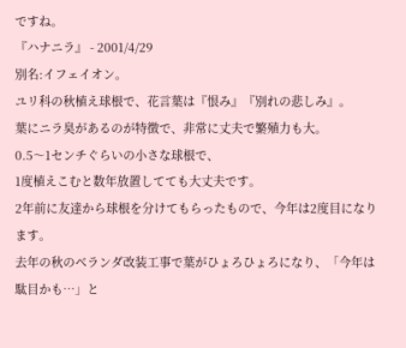ですね。
『ハナニラ』 - 2001/4/29
別名:イフェイオン。
ユリ科の秋植え球根で、花言葉は『恨み』『別れの悲しみ』。
葉にニラ臭があるのが特徴で、非常に丈夫で繁殖力も大。
0.5〜1センチぐらいの小さな球根で、
1度植えこむと数年放置してても大丈夫です。
2年前に友達から球根を分けてもらったもので、今年は2度目になります。
去年の秋のベランダ改装工事で葉がひょろひょろになり、「今年は駄目かも…」と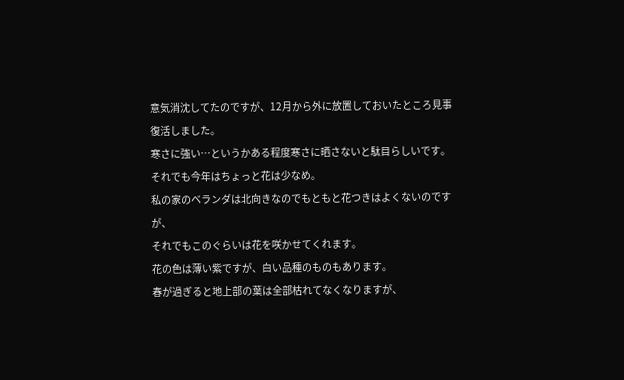意気消沈してたのですが、12月から外に放置しておいたところ見事復活しました。
寒さに強い…というかある程度寒さに晒さないと駄目らしいです。
それでも今年はちょっと花は少なめ。
私の家のベランダは北向きなのでもともと花つきはよくないのですが、
それでもこのぐらいは花を咲かせてくれます。
花の色は薄い紫ですが、白い品種のものもあります。
春が過ぎると地上部の葉は全部枯れてなくなりますが、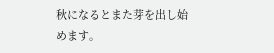秋になるとまた芽を出し始めます。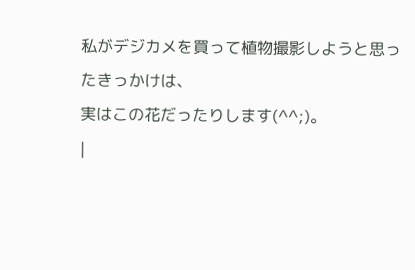私がデジカメを買って植物撮影しようと思ったきっかけは、
実はこの花だったりします(^^;)。
|